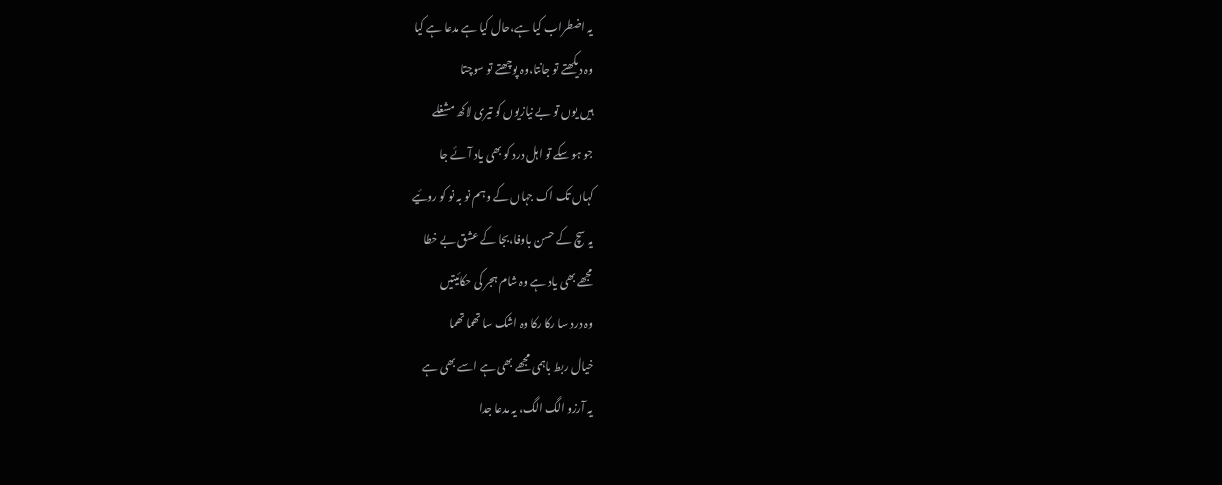یہ اضطراب کیا ہے،حال کیا ہے مدعا ہے کیا
وہ دیکھتے تو جانتا،وہ پوچھتے تو سوچتا
ہیں یوں تو بے نیازیوں کو تیری لاکھ مشغلے
جو ہو سکے تو اہل درد کو بھی یاد آئے جا
کہاں تک اک جہاں کے وہم نو بہ نو کو روئیے
یہ سچ کے حسن باوفا،بجا کے عشق بے خطا
مجھے بھی یاد ہے وہ شام ہجر کی حکائیتیں
وہ درد سا رکا رکا وہ اشک سا تھما تھما
خیال ربط باہمی مجھے بھی ہے اسے بھی ہے
یہ آرزو الگ الگ، یہ مدعا جدا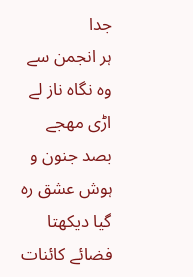جدا
ہر انجمن سے وہ نگاہ ناز لے اڑی مھجے
بصد جنون و ہوش عشق رہ گیا دیکھتا
فضائے کائنات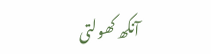آنکھ کھولتی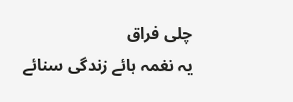چلی فراق
یہ نغمہ ہائے زندگی سنائے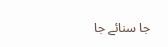جا سنائے جا